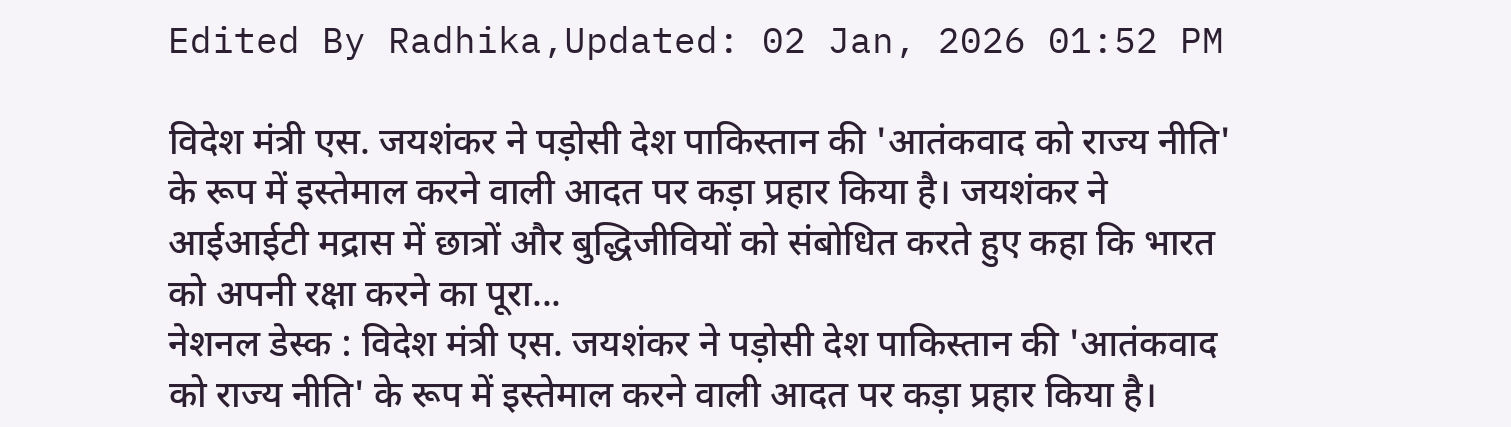Edited By Radhika,Updated: 02 Jan, 2026 01:52 PM

विदेश मंत्री एस. जयशंकर ने पड़ोसी देश पाकिस्तान की 'आतंकवाद को राज्य नीति' के रूप में इस्तेमाल करने वाली आदत पर कड़ा प्रहार किया है। जयशंकर ने आईआईटी मद्रास में छात्रों और बुद्धिजीवियों को संबोधित करते हुए कहा कि भारत को अपनी रक्षा करने का पूरा...
नेशनल डेस्क : विदेश मंत्री एस. जयशंकर ने पड़ोसी देश पाकिस्तान की 'आतंकवाद को राज्य नीति' के रूप में इस्तेमाल करने वाली आदत पर कड़ा प्रहार किया है।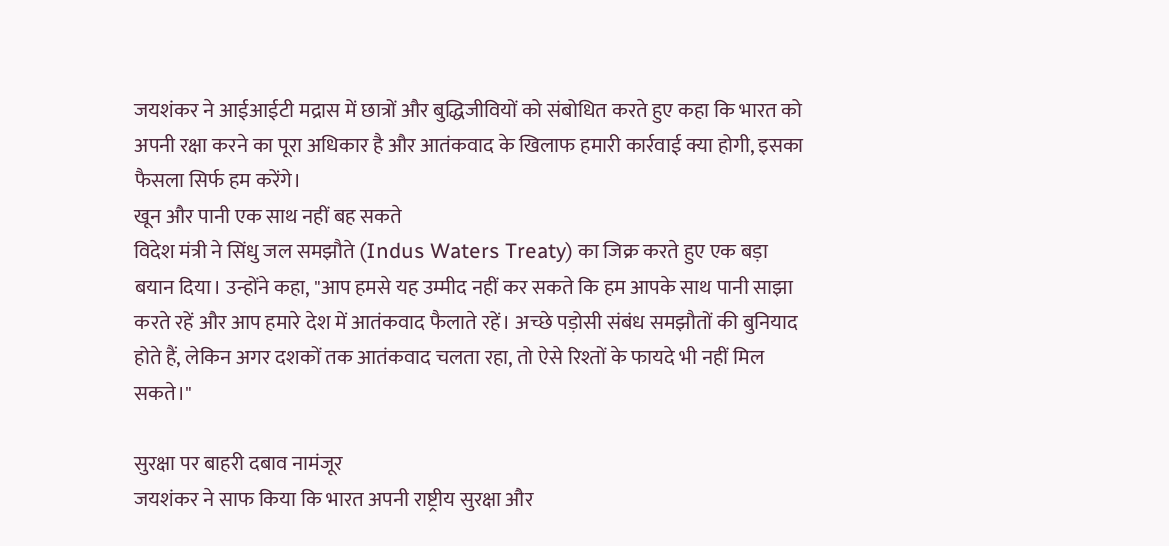जयशंकर ने आईआईटी मद्रास में छात्रों और बुद्धिजीवियों को संबोधित करते हुए कहा कि भारत को अपनी रक्षा करने का पूरा अधिकार है और आतंकवाद के खिलाफ हमारी कार्रवाई क्या होगी, इसका फैसला सिर्फ हम करेंगे।
खून और पानी एक साथ नहीं बह सकते
विदेश मंत्री ने सिंधु जल समझौते (Indus Waters Treaty) का जिक्र करते हुए एक बड़ा बयान दिया। उन्होंने कहा, "आप हमसे यह उम्मीद नहीं कर सकते कि हम आपके साथ पानी साझा करते रहें और आप हमारे देश में आतंकवाद फैलाते रहें। अच्छे पड़ोसी संबंध समझौतों की बुनियाद होते हैं, लेकिन अगर दशकों तक आतंकवाद चलता रहा, तो ऐसे रिश्तों के फायदे भी नहीं मिल सकते।"

सुरक्षा पर बाहरी दबाव नामंजूर
जयशंकर ने साफ किया कि भारत अपनी राष्ट्रीय सुरक्षा और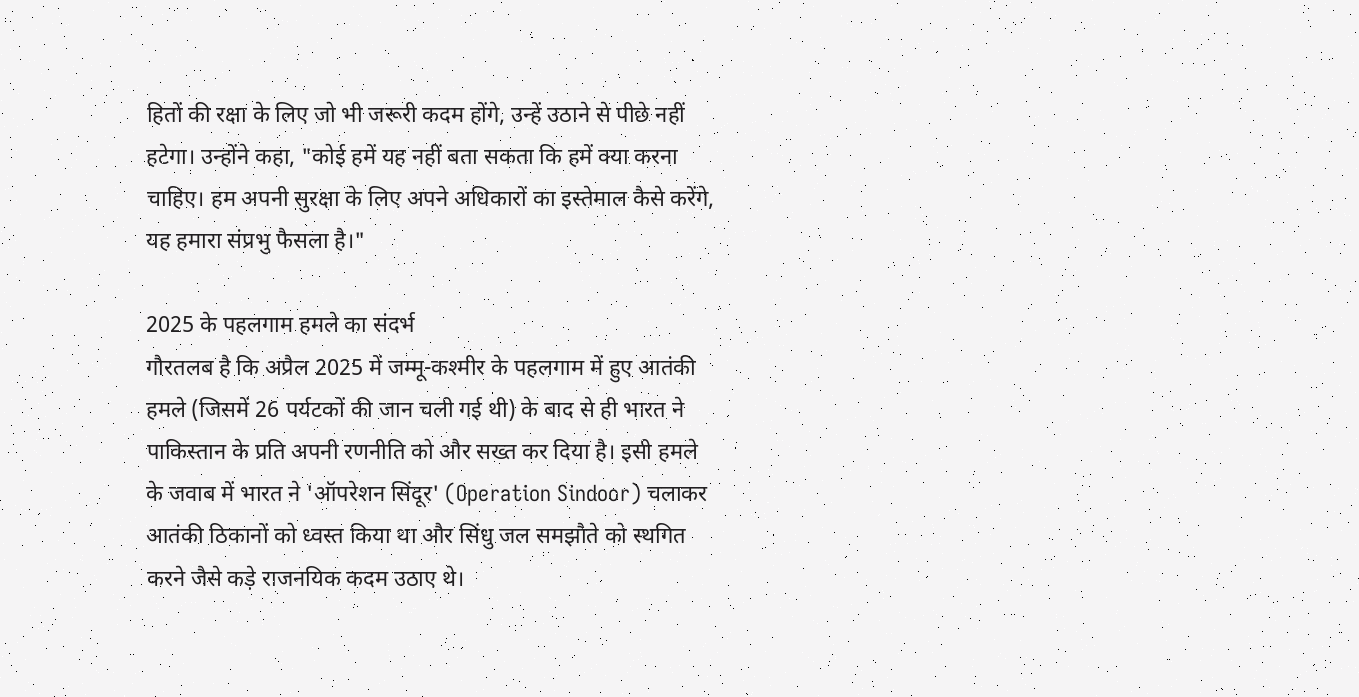हितों की रक्षा के लिए जो भी जरूरी कदम होंगे, उन्हें उठाने से पीछे नहीं हटेगा। उन्होंने कहा, "कोई हमें यह नहीं बता सकता कि हमें क्या करना चाहिए। हम अपनी सुरक्षा के लिए अपने अधिकारों का इस्तेमाल कैसे करेंगे, यह हमारा संप्रभु फैसला है।"

2025 के पहलगाम हमले का संदर्भ
गौरतलब है कि अप्रैल 2025 में जम्मू-कश्मीर के पहलगाम में हुए आतंकी हमले (जिसमें 26 पर्यटकों की जान चली गई थी) के बाद से ही भारत ने पाकिस्तान के प्रति अपनी रणनीति को और सख्त कर दिया है। इसी हमले के जवाब में भारत ने 'ऑपरेशन सिंदूर' (Operation Sindoor) चलाकर आतंकी ठिकानों को ध्वस्त किया था और सिंधु जल समझौते को स्थगित करने जैसे कड़े राजनयिक कदम उठाए थे।